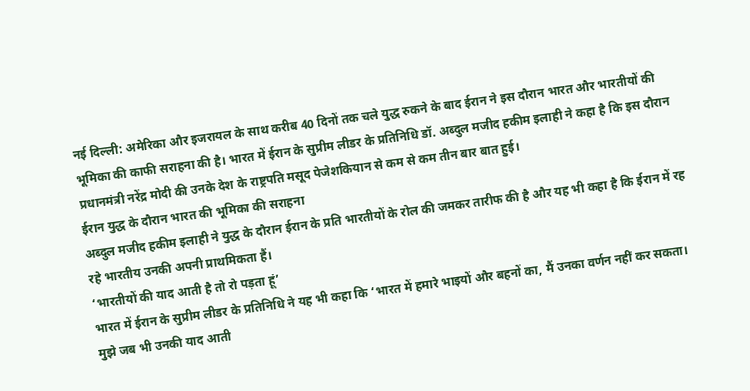नई दिल्ली: अमेरिका और इजरायल के साथ करीब 40 दिनों तक चले युद्ध रुकने के बाद ईरान ने इस दौरान भारत और भारतीयों की भूमिका की काफी सराहना की है। भारत में ईरान के सुप्रीम लीडर के प्रतिनिधि डॉ. अब्दुल मजीद हकीम इलाही ने कहा है कि इस दौरान प्रधानमंत्री नरेंद्र मोदी की उनके देश के राष्ट्रपति मसूद पेजेशकियान से कम से कम तीन बार बात हुई।
ईरान युद्ध के दौरान भारत की भूमिका की सराहना
अब्दुल मजीद हकीम इलाही ने युद्ध के दौरान ईरान के प्रति भारतीयों के रोल की जमकर तारीफ की है और यह भी कहा है कि ईरान में रह रहे भारतीय उनकी अपनी प्राथमिकता हैं।
‘भारतीयों की याद आती है तो रो पड़ता हूं’
भारत में ईरान के सुप्रीम लीडर के प्रतिनिधि ने यह भी कहा कि ‘भारत में हमारे भाइयों और बहनों का, मैं उनका वर्णन नहीं कर सकता। मुझे जब भी उनकी याद आती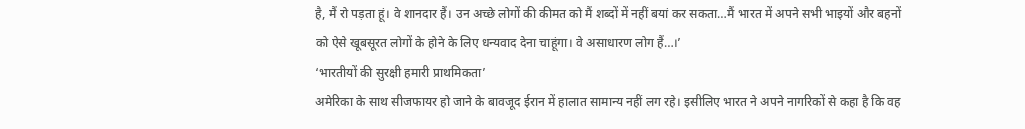है, मैं रो पड़ता हूं। वे शानदार हैं। उन अच्छे लोगों की कीमत को मैं शब्दों में नहीं बयां कर सकता…मैं भारत में अपने सभी भाइयों और बहनों को ऐसे खूबसूरत लोगों के होने के लिए धन्यवाद देना चाहूंगा। वे असाधारण लोग हैं…।’
‘भारतीयों की सुरक्षी हमारी प्राथमिकता’
अमेरिका के साथ सीजफायर हो जाने के बावजूद ईरान में हालात सामान्य नहीं लग रहे। इसीलिए भारत ने अपने नागरिकों से कहा है कि वह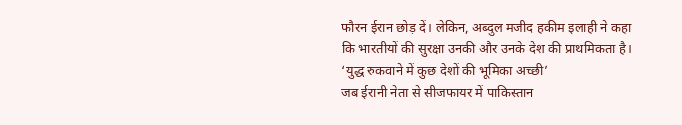फौरन ईरान छोड़ दें। लेकिन, अब्दुल मजीद हकीम इलाही ने कहा कि भारतीयों की सुरक्षा उनकी और उनके देश की प्राथमिकता है।
‘युद्ध रुकवाने में कुछ देशों की भूमिका अच्छी’
जब ईरानी नेता से सीजफायर में पाकिस्तान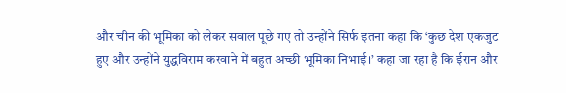और चीन की भूमिका को लेकर सवाल पूछे गए तो उन्होंने सिर्फ इतना कहा कि ‘कुछ देश एकजुट हुए और उन्होंने युद्धविराम करवाने में बहुत अच्छी भूमिका निभाई।’ कहा जा रहा है कि ईरान और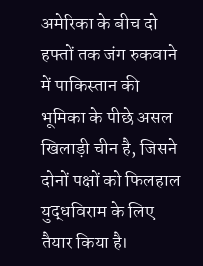अमेरिका के बीच दो हफ्तों तक जंग रुकवाने में पाकिस्तान की भूमिका के पीछे असल खिलाड़ी चीन है, जिसने दोनों पक्षों को फिलहाल युद्धविराम के लिए तैयार किया है।